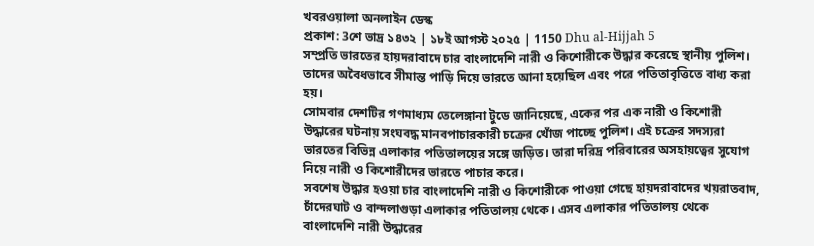খবরওয়ালা অনলাইন ডেস্ক
প্রকাশ: 3শে ভাদ্র ১৪৩২ | ১৮ই আগস্ট ২০২৫ | 1150 Dhu al-Hijjah 5
সম্প্রতি ভারতের হায়দরাবাদে চার বাংলাদেশি নারী ও কিশোরীকে উদ্ধার করেছে স্থানীয় পুলিশ। তাদের অবৈধভাবে সীমান্ত পাড়ি দিয়ে ভারতে আনা হয়েছিল এবং পরে পতিতাবৃত্তিতে বাধ্য করা হয়।
সোমবার দেশটির গণমাধ্যম তেলেঙ্গানা টুডে জানিয়েছে, একের পর এক নারী ও কিশোরী উদ্ধারের ঘটনায় সংঘবদ্ধ মানবপাচারকারী চক্রের খোঁজ পাচ্ছে পুলিশ। এই চক্রের সদস্যরা ভারতের বিভিন্ন এলাকার পতিতালয়ের সঙ্গে জড়িত। তারা দরিদ্র পরিবারের অসহায়ত্বের সুযোগ নিয়ে নারী ও কিশোরীদের ভারতে পাচার করে।
সবশেষ উদ্ধার হওয়া চার বাংলাদেশি নারী ও কিশোরীকে পাওয়া গেছে হায়দরাবাদের খয়রাতবাদ, চাঁদেরঘাট ও বান্দলাগুড়া এলাকার পতিতালয় থেকে। এসব এলাকার পতিতালয় থেকে বাংলাদেশি নারী উদ্ধারের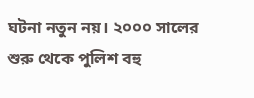ঘটনা নতুন নয়। ২০০০ সালের শুরু থেকে পুলিশ বহু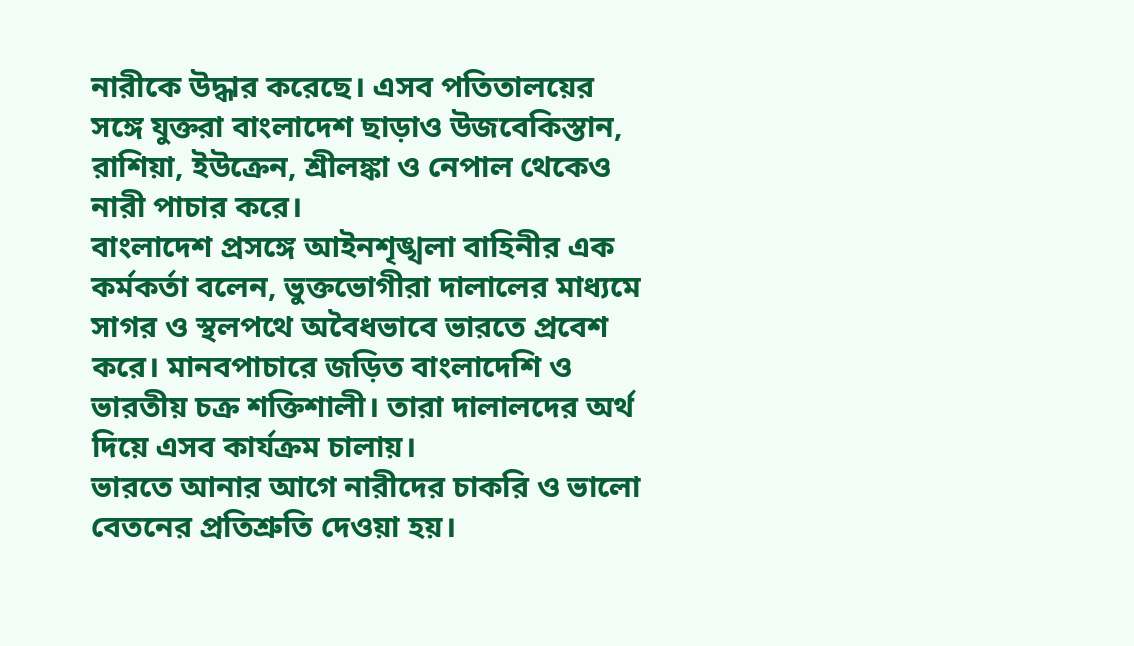নারীকে উদ্ধার করেছে। এসব পতিতালয়ের সঙ্গে যুক্তরা বাংলাদেশ ছাড়াও উজবেকিস্তান, রাশিয়া, ইউক্রেন, শ্রীলঙ্কা ও নেপাল থেকেও নারী পাচার করে।
বাংলাদেশ প্রসঙ্গে আইনশৃঙ্খলা বাহিনীর এক কর্মকর্তা বলেন, ভুক্তভোগীরা দালালের মাধ্যমে সাগর ও স্থলপথে অবৈধভাবে ভারতে প্রবেশ করে। মানবপাচারে জড়িত বাংলাদেশি ও ভারতীয় চক্র শক্তিশালী। তারা দালালদের অর্থ দিয়ে এসব কার্যক্রম চালায়।
ভারতে আনার আগে নারীদের চাকরি ও ভালো বেতনের প্রতিশ্রুতি দেওয়া হয়।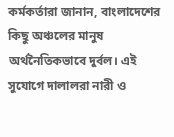কর্মকর্তারা জানান, বাংলাদেশের কিছু অঞ্চলের মানুষ অর্থনৈতিকভাবে দুর্বল। এই সুযোগে দালালরা নারী ও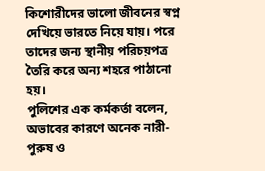কিশোরীদের ভালো জীবনের স্বপ্ন দেখিয়ে ভারতে নিয়ে যায়। পরে তাদের জন্য স্থানীয় পরিচয়পত্র তৈরি করে অন্য শহরে পাঠানো হয়।
পুলিশের এক কর্মকর্তা বলেন, অভাবের কারণে অনেক নারী-পুরুষ ও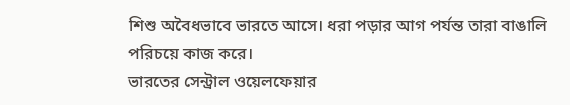শিশু অবৈধভাবে ভারতে আসে। ধরা পড়ার আগ পর্যন্ত তারা বাঙালি পরিচয়ে কাজ করে।
ভারতের সেন্ট্রাল ওয়েলফেয়ার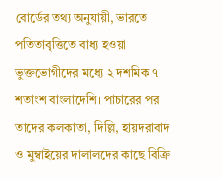বোর্ডের তথ্য অনুযায়ী, ভারতে পতিতাবৃত্তিতে বাধ্য হওয়া ভুক্তভোগীদের মধ্যে ২ দশমিক ৭ শতাংশ বাংলাদেশি। পাচারের পর তাদের কলকাতা, দিল্লি, হায়দরাবাদ ও মুম্বাইয়ের দালালদের কাছে বিক্রি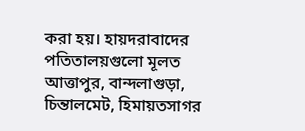করা হয়। হায়দরাবাদের পতিতালয়গুলো মূলত আত্তাপুর, বান্দলাগুড়া, চিন্তালমেট, হিমায়তসাগর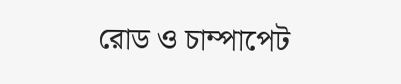রোড ও চাম্পাপেট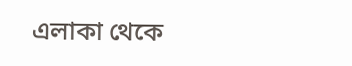এলাকা থেকে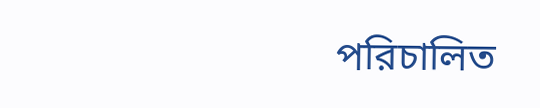পরিচালিত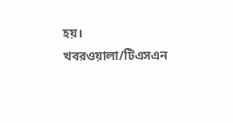হয়।
খবরওয়ালা/টিএসএন